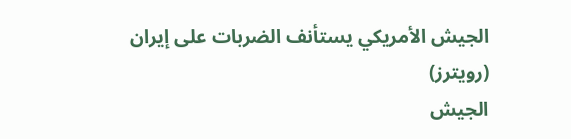الجيش الأمريكي يستأنف الضربات على إيران (رويترز)
الجيش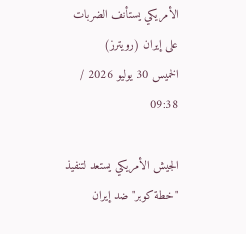الأمريكي يستأنف الضربات على إيران (رويترز)
الخميس 30 يوليو 2026 / 09:38

الجيش الأمريكي يستعد لتنفيذ "خطة كوبر" ضد إيران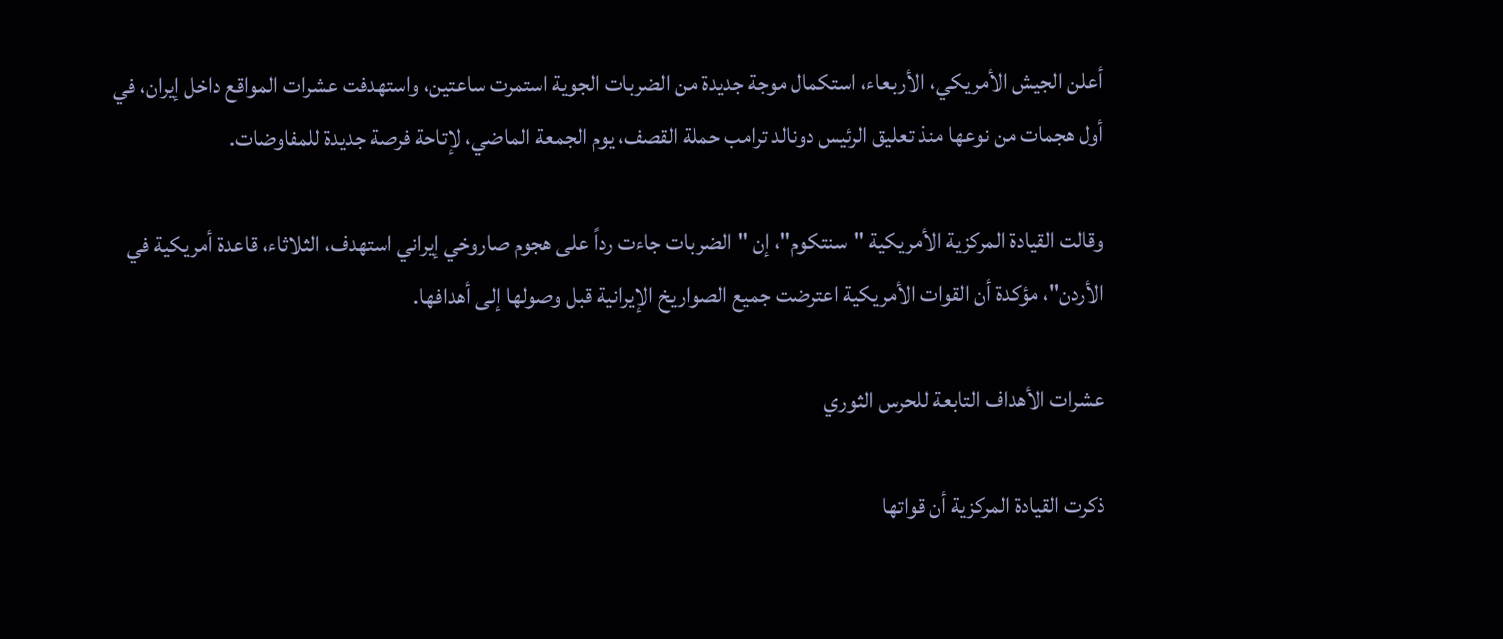أعلن الجيش الأمريكي، الأربعاء، استكمال موجة جديدة من الضربات الجوية استمرت ساعتين، واستهدفت عشرات المواقع داخل إيران، في أول هجمات من نوعها منذ تعليق الرئيس دونالد ترامب حملة القصف، يوم الجمعة الماضي، لإتاحة فرصة جديدة للمفاوضات.

وقالت القيادة المركزية الأمريكية "سنتكوم"، إن "الضربات جاءت رداً على هجوم صاروخي إيراني استهدف، الثلاثاء، قاعدة أمريكية في الأردن"، مؤكدة أن القوات الأمريكية اعترضت جميع الصواريخ الإيرانية قبل وصولها إلى أهدافها.

عشرات الأهداف التابعة للحرس الثوري

ذكرت القيادة المركزية أن قواتها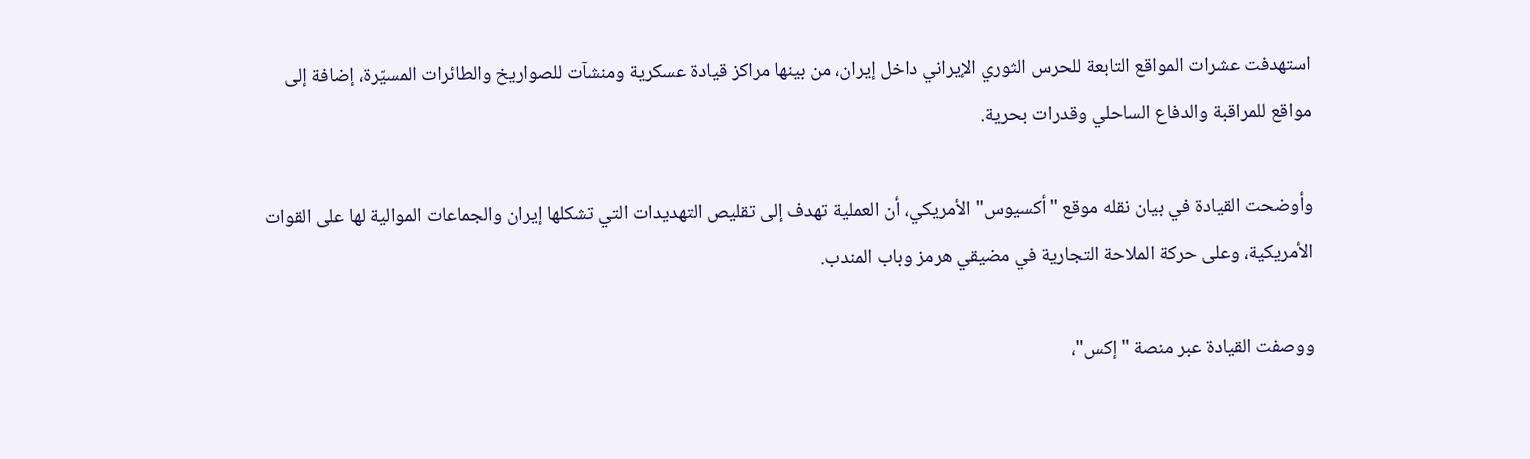استهدفت عشرات المواقع التابعة للحرس الثوري الإيراني داخل إيران، من بينها مراكز قيادة عسكرية ومنشآت للصواريخ والطائرات المسيّرة، إضافة إلى مواقع للمراقبة والدفاع الساحلي وقدرات بحرية.

وأوضحت القيادة في بيان نقله موقع "أكسيوس" الأمريكي، أن العملية تهدف إلى تقليص التهديدات التي تشكلها إيران والجماعات الموالية لها على القوات الأمريكية، وعلى حركة الملاحة التجارية في مضيقي هرمز وباب المندب.

ووصفت القيادة عبر منصة "إكس"،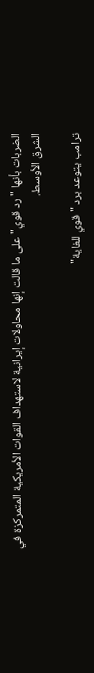الضربات بأنها "رد قوي" على ما قالت إنها محاولات إيرانية لاستهداف القوات الأمريكية المتمركزة في الشرق الأوسط.

ترامب يتوعد برد "قوي للغاية"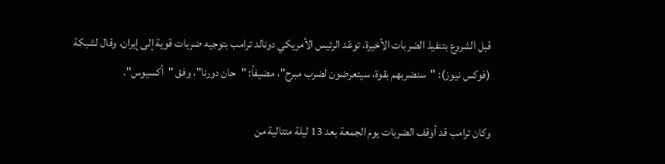قبل الشروع بتنفيذ الضربات الأخيرة، توعّد الرئيس الأمريكي دونالد ترامب بتوجيه ضربات قوية إلى إيران، وقال لشبكة (فوكس نيوز): "سنضربهم بقوة، سيتعرضون لضرب مبرح"، مضيفاً: "حان دورنا"، وفق "أكسيوس".

وكان ترامب قد أوقف الضربات يوم الجمعة بعد 13 ليلة متتالية من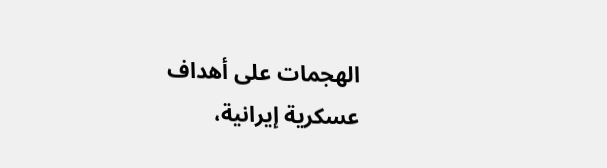الهجمات على أهداف عسكرية إيرانية،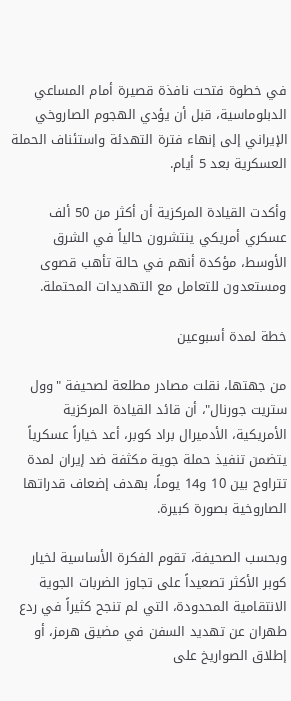في خطوة فتحت نافذة قصيرة أمام المساعي الدبلوماسية، قبل أن يؤدي الهجوم الصاروخي الإيراني إلى إنهاء فترة التهدئة واستئناف الحملة العسكرية بعد 5 أيام.

وأكدت القيادة المركزية أن أكثر من 50 ألف عسكري أمريكي ينتشرون حالياً في الشرق الأوسط، مؤكدة أنهم في حالة تأهب قصوى ومستعدون للتعامل مع التهديدات المحتملة.

خطة لمدة أسبوعين

من جهتها، نقلت مصادر مطلعة لصحيفة "وول ستريت جورنال"، أن قائد القيادة المركزية الأمريكية، الأدميرال براد كوبر، أعد خياراً عسكرياً يتضمن تنفيذ حملة جوية مكثفة ضد إيران لمدة تتراوح بين 10 و14 يوماً، بهدف إضعاف قدراتها الصاروخية بصورة كبيرة.

وبحسب الصحيفة، تقوم الفكرة الأساسية لخيار كوبر الأكثر تصعيداً على تجاوز الضربات الجوية الانتقامية المحدودة، التي لم تنجح كثيراً في ردع طهران عن تهديد السفن في مضيق هرمز، أو إطلاق الصواريخ على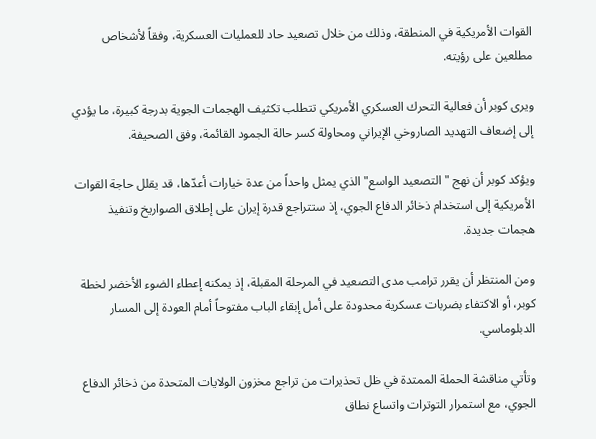القوات الأمريكية في المنطقة، وذلك من خلال تصعيد حاد للعمليات العسكرية، وفقاً لأشخاص مطلعين على رؤيته.

ويرى كوبر أن فعالية التحرك العسكري الأمريكي تتطلب تكثيف الهجمات الجوية بدرجة كبيرة، ما يؤدي إلى إضعاف التهديد الصاروخي الإيراني ومحاولة كسر حالة الجمود القائمة، وفق الصحيفة.

ويؤكد كوبر أن نهج "التصعيد الواسع" الذي يمثل واحداً من عدة خيارات أعدّها، قد يقلل حاجة القوات الأمريكية إلى استخدام ذخائر الدفاع الجوي، إذ ستتراجع قدرة إيران على إطلاق الصواريخ وتنفيذ هجمات جديدة.

ومن المنتظر أن يقرر ترامب مدى التصعيد في المرحلة المقبلة، إذ يمكنه إعطاء الضوء الأخضر لخطة كوبر، أو الاكتفاء بضربات عسكرية محدودة على أمل إبقاء الباب مفتوحاً أمام العودة إلى المسار الدبلوماسي.

وتأتي مناقشة الحملة الممتدة في ظل تحذيرات من تراجع مخزون الولايات المتحدة من ذخائر الدفاع الجوي، مع استمرار التوترات واتساع نطاق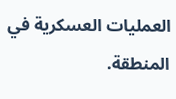العمليات العسكرية في المنطقة.